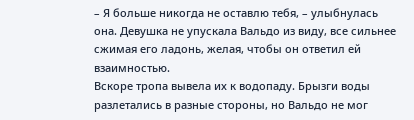– Я больше никогда не оставлю тебя, – улыбнулась она. Девушка не упускала Вальдо из виду, все сильнее сжимая его ладонь, желая, чтобы он ответил ей взаимностью.
Вскоре тропа вывела их к водопаду. Брызги воды разлетались в разные стороны, но Вальдо не мог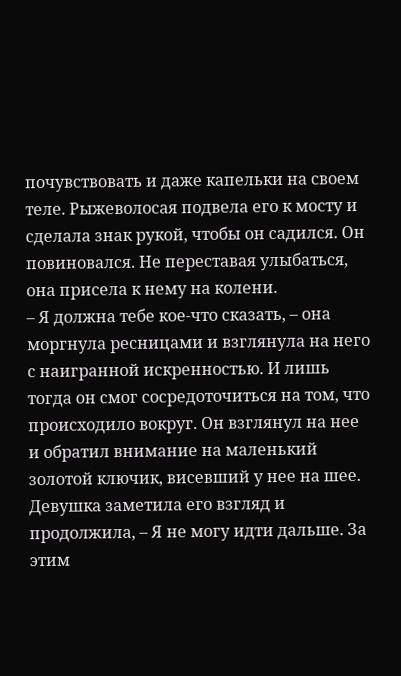почувствовать и даже капельки на своем теле. Рыжеволосая подвела его к мосту и сделала знак рукой, чтобы он садился. Он повиновался. Не переставая улыбаться, она присела к нему на колени.
– Я должна тебе кое-что сказать, – она моргнула ресницами и взглянула на него с наигранной искренностью. И лишь тогда он смог сосредоточиться на том, что происходило вокруг. Он взглянул на нее и обратил внимание на маленький золотой ключик, висевший у нее на шее. Девушка заметила его взгляд и продолжила, – Я не могу идти дальше. За этим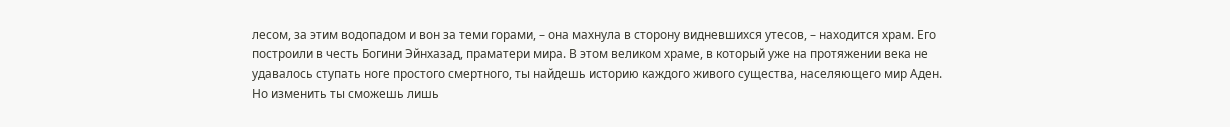лесом, за этим водопадом и вон за теми горами, – она махнула в сторону видневшихся утесов, – находится храм. Его построили в честь Богини Эйнхазад, праматери мира. В этом великом храме, в который уже на протяжении века не удавалось ступать ноге простого смертного, ты найдешь историю каждого живого существа, населяющего мир Аден. Но изменить ты сможешь лишь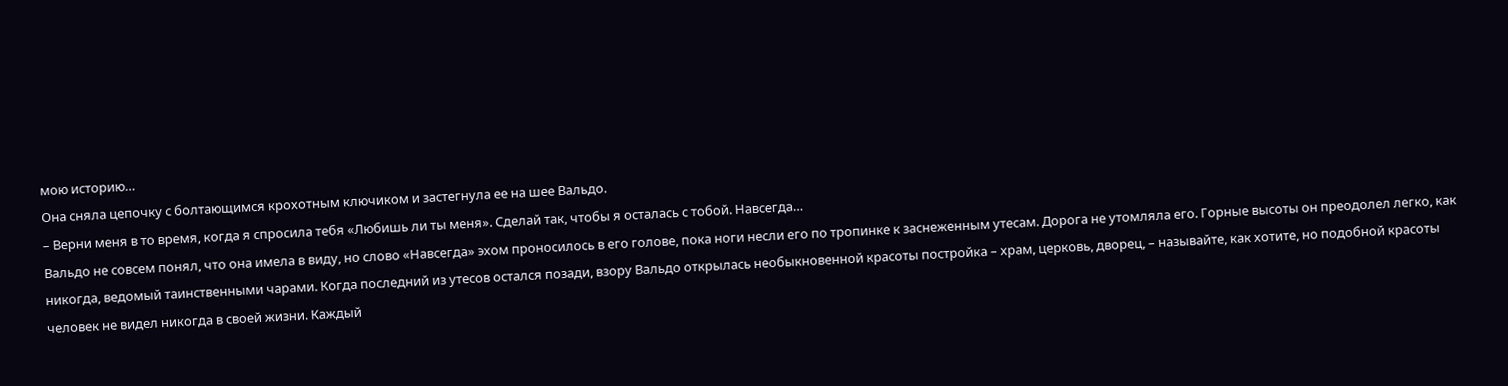мою историю…
Она сняла цепочку с болтающимся крохотным ключиком и застегнула ее на шее Вальдо.
– Верни меня в то время, когда я спросила тебя «Любишь ли ты меня». Сделай так, чтобы я осталась с тобой. Навсегда…
Вальдо не совсем понял, что она имела в виду, но слово «Навсегда» эхом проносилось в его голове, пока ноги несли его по тропинке к заснеженным утесам. Дорога не утомляла его. Горные высоты он преодолел легко, как никогда, ведомый таинственными чарами. Когда последний из утесов остался позади, взору Вальдо открылась необыкновенной красоты постройка – храм, церковь, дворец, – называйте, как хотите, но подобной красоты человек не видел никогда в своей жизни. Каждый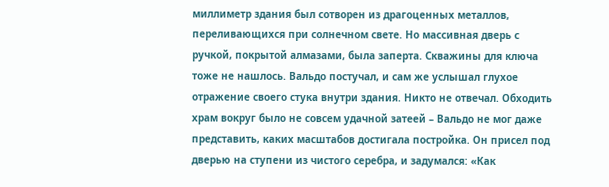миллиметр здания был сотворен из драгоценных металлов, переливающихся при солнечном свете. Но массивная дверь с ручкой, покрытой алмазами, была заперта. Скважины для ключа тоже не нашлось. Вальдо постучал, и сам же услышал глухое отражение своего стука внутри здания. Никто не отвечал. Обходить храм вокруг было не совсем удачной затеей – Вальдо не мог даже представить, каких масштабов достигала постройка. Он присел под дверью на ступени из чистого серебра, и задумался: «Как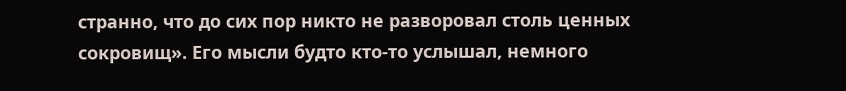странно, что до сих пор никто не разворовал столь ценных сокровищ». Его мысли будто кто-то услышал, немного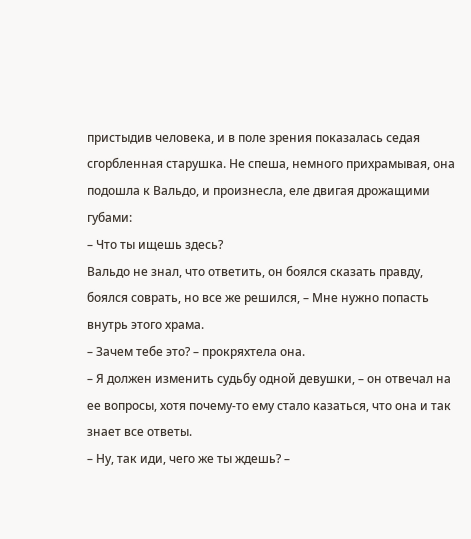пристыдив человека, и в поле зрения показалась седая сгорбленная старушка. Не спеша, немного прихрамывая, она подошла к Вальдо, и произнесла, еле двигая дрожащими губами:
– Что ты ищешь здесь?
Вальдо не знал, что ответить, он боялся сказать правду, боялся соврать, но все же решился, – Мне нужно попасть внутрь этого храма.
– Зачем тебе это? – прокряхтела она.
– Я должен изменить судьбу одной девушки, – он отвечал на ее вопросы, хотя почему-то ему стало казаться, что она и так знает все ответы.
– Ну, так иди, чего же ты ждешь? –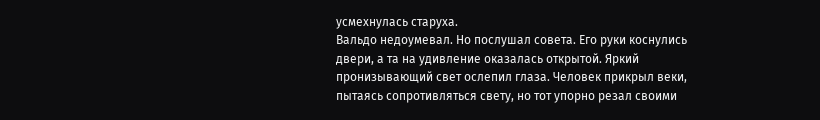усмехнулась старуха.
Вальдо недоумевал. Но послушал совета. Его руки коснулись двери, а та на удивление оказалась открытой. Яркий пронизывающий свет ослепил глаза. Человек прикрыл веки, пытаясь сопротивляться свету, но тот упорно резал своими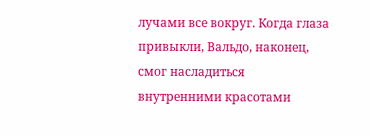лучами все вокруг. Когда глаза привыкли, Вальдо, наконец, смог насладиться внутренними красотами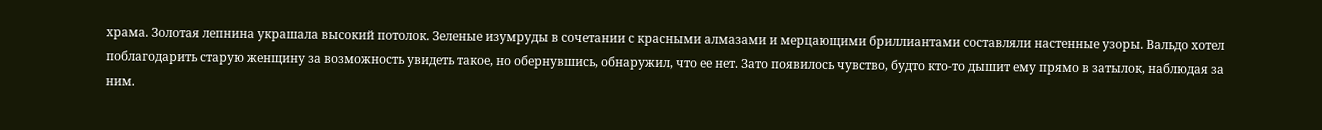храма. Золотая лепнина украшала высокий потолок. Зеленые изумруды в сочетании с красными алмазами и мерцающими бриллиантами составляли настенные узоры. Вальдо хотел поблагодарить старую женщину за возможность увидеть такое, но обернувшись, обнаружил, что ее нет. Зато появилось чувство, будто кто-то дышит ему прямо в затылок, наблюдая за ним.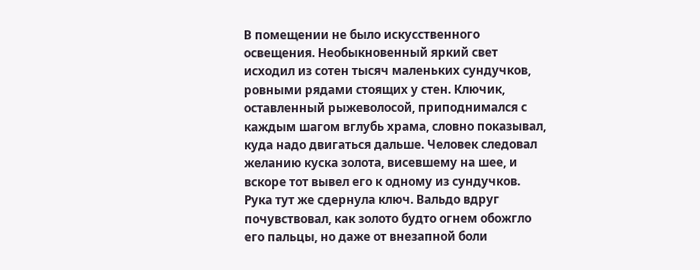В помещении не было искусственного освещения. Необыкновенный яркий свет исходил из сотен тысяч маленьких сундучков, ровными рядами стоящих у стен. Ключик, оставленный рыжеволосой, приподнимался с каждым шагом вглубь храма, словно показывал, куда надо двигаться дальше. Человек следовал желанию куска золота, висевшему на шее, и вскоре тот вывел его к одному из сундучков. Рука тут же сдернула ключ. Вальдо вдруг почувствовал, как золото будто огнем обожгло его пальцы, но даже от внезапной боли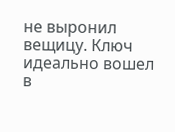не выронил вещицу. Ключ идеально вошел в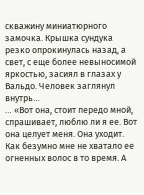скважину миниатюрного замочка. Крышка сундука резко опрокинулась назад, а свет, с еще более невыносимой яркостью, засиял в глазах у Вальдо. Человек заглянул внутрь…
… «Вот она, стоит передо мной, спрашивает, люблю ли я ее. Вот она целует меня. Она уходит. Как безумно мне не хватало ее огненных волос в то время. А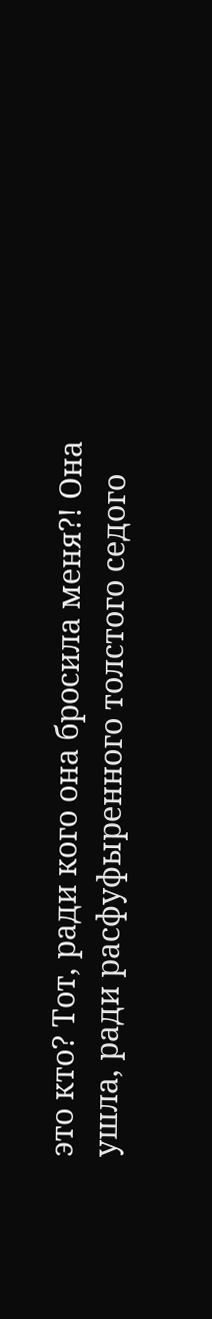это кто? Тот, ради кого она бросила меня?! Она ушла, ради расфуфыренного толстого седого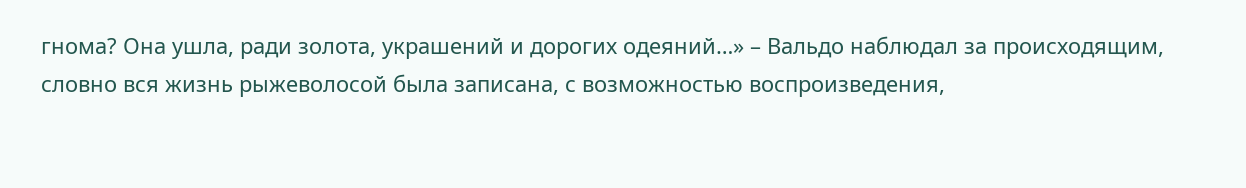гнома? Она ушла, ради золота, украшений и дорогих одеяний…» – Вальдо наблюдал за происходящим, словно вся жизнь рыжеволосой была записана, с возможностью воспроизведения,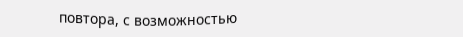повтора, с возможностью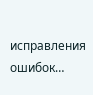исправления ошибок…